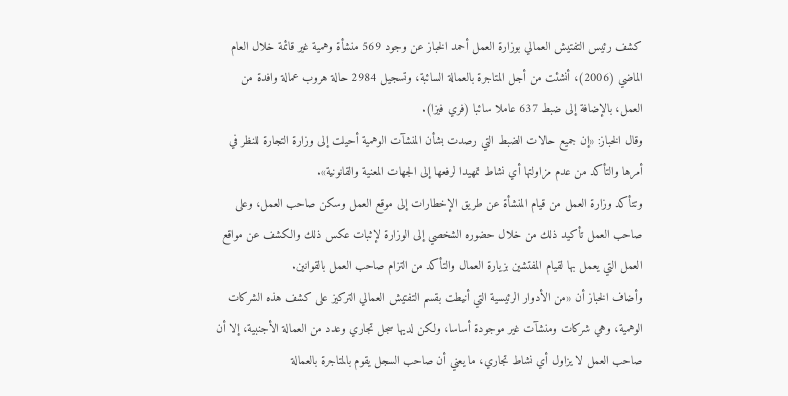كشف رئيس التفتيش العمالي بوزارة العمل أحمد الخباز عن وجود 569 منشأة وهمية غير قائمة خلال العام الماضي (2006)، أنشئت من أجل المتاجرة بالعمالة السائبة، وتسجيل 2984 حالة هروب عمالة وافدة من العمل، بالإضافة إلى ضبط 637 عاملا سائبا (فري فيزا).
وقال الخباز: «إن جميع حالات الضبط التي رصدت بشأن المنشآت الوهمية أحيلت إلى وزارة التجارة للنظر في أمرها والتأكد من عدم مزاولتها أي نشاط تمهيدا لرفعها إلى الجهات المعنية والقانونية».
وتتأكد وزارة العمل من قيام المنشأة عن طريق الإخطارات إلى موقع العمل وسكن صاحب العمل، وعلى صاحب العمل تأكيد ذلك من خلال حضوره الشخصي إلى الوزارة لإثبات عكس ذلك والكشف عن مواقع العمل التي يعمل بها لقيام المفتشين بزيارة العمال والتأكد من التزام صاحب العمل بالقوانين.
وأضاف الخباز أن «من الأدوار الرئيسية التي أنيطت بقسم التفتيش العمالي التركيز على كشف هذه الشركات الوهمية، وهي شركات ومنشآت غير موجودة أساسا، ولكن لديها سجل تجاري وعدد من العمالة الأجنبية، إلا أن صاحب العمل لا يزاول أي نشاط تجاري، ما يعني أن صاحب السجل يقوم بالمتاجرة بالعمالة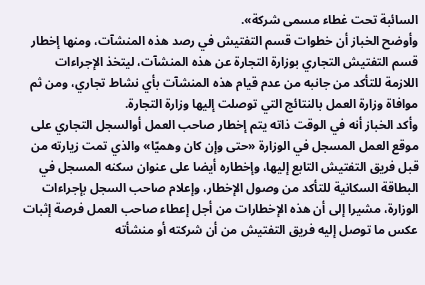السائبة تحت غطاء مسمى شركة».
وأوضح الخباز أن خطوات قسم التفتيش في رصد هذه المنشآت، ومنها إخطار قسم التفتيش التجاري بوزارة التجارة عن هذه المنشآت، ليتخذ الإجراءات اللازمة للتأكد من جانبه من عدم قيام هذه المنشآت بأي نشاط تجاري، ومن ثم موافاة وزارة العمل بالنتائج التي توصلت إليها وزارة التجارة.
وأكد الخباز أنه في الوقت ذاته يتم إخطار صاحب العمل أوالسجل التجاري على موقع العمل المسجل في الوزارة «حتى وإن كان وهميّا» والذي تمت زيارته من قبل فريق التفتيش التابع إليها، وإخطاره أيضا على عنوان سكنه المسجل في البطاقة السكانية للتأكد من وصول الإخطار، وإعلام صاحب السجل بإجراءات الوزارة، مشيرا إلى أن هذه الإخطارات من أجل إعطاء صاحب العمل فرصة إثبات عكس ما توصل إليه فريق التفتيش من أن شركته أو منشأته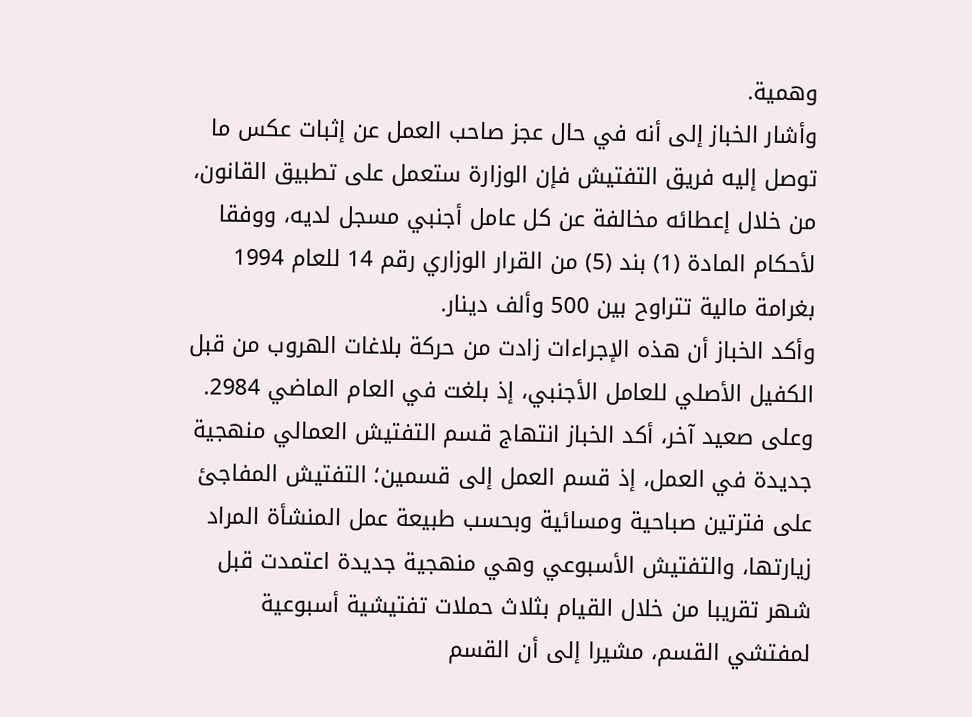وهمية.
وأشار الخباز إلى أنه في حال عجز صاحب العمل عن إثبات عكس ما توصل إليه فريق التفتيش فإن الوزارة ستعمل على تطبيق القانون، من خلال إعطائه مخالفة عن كل عامل أجنبي مسجل لديه، ووفقا لأحكام المادة (1) بند (5) من القرار الوزاري رقم 14 للعام 1994 بغرامة مالية تتراوح بين 500 وألف دينار.
وأكد الخباز أن هذه الإجراءات زادت من حركة بلاغات الهروب من قبل الكفيل الأصلي للعامل الأجنبي، إذ بلغت في العام الماضي 2984.
وعلى صعيد آخر، أكد الخباز انتهاج قسم التفتيش العمالي منهجية جديدة في العمل، إذ قسم العمل إلى قسمين؛ التفتيش المفاجئ على فترتين صباحية ومسائية وبحسب طبيعة عمل المنشأة المراد زيارتها، والتفتيش الأسبوعي وهي منهجية جديدة اعتمدت قبل شهر تقريبا من خلال القيام بثلاث حملات تفتيشية أسبوعية لمفتشي القسم، مشيرا إلى أن القسم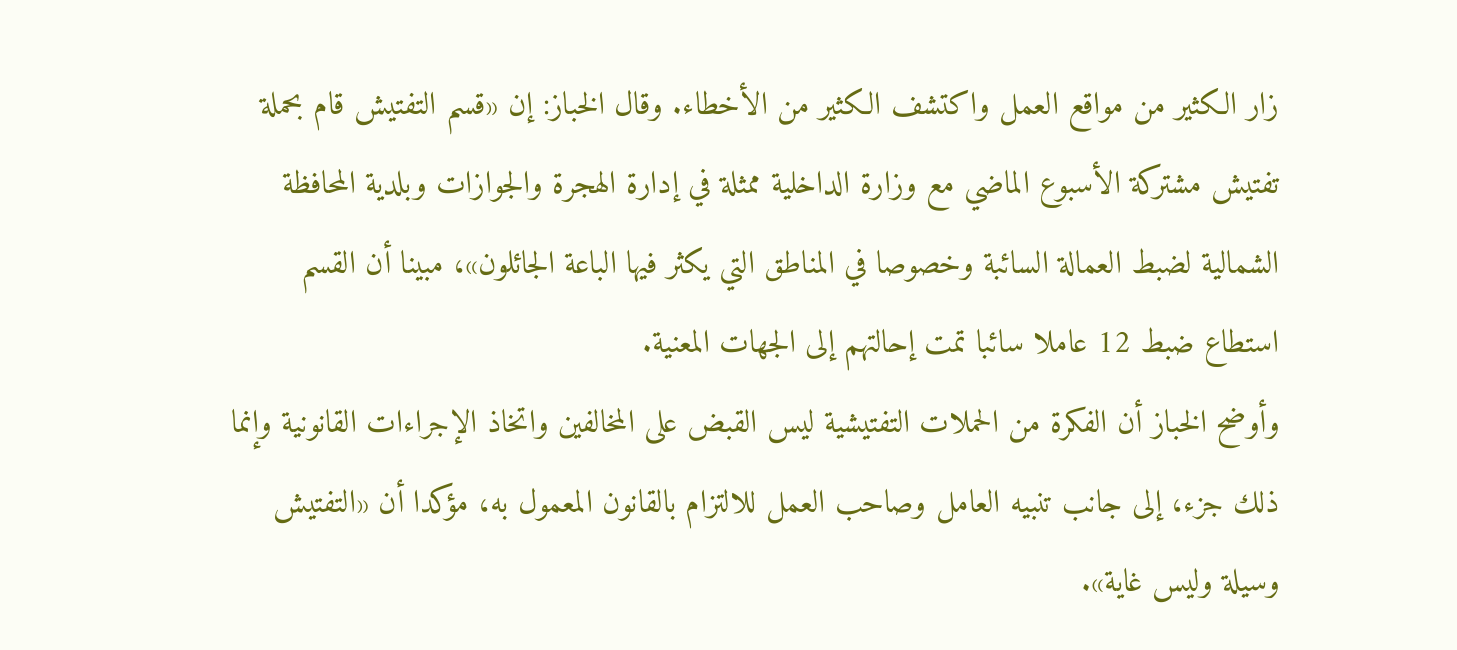زار الكثير من مواقع العمل واكتشف الكثير من الأخطاء. وقال الخباز: إن «قسم التفتيش قام بحملة تفتيش مشتركة الأسبوع الماضي مع وزارة الداخلية ممثلة في إدارة الهجرة والجوازات وبلدية المحافظة الشمالية لضبط العمالة السائبة وخصوصا في المناطق التي يكثر فيها الباعة الجائلون»، مبينا أن القسم استطاع ضبط 12 عاملا سائبا تمت إحالتهم إلى الجهات المعنية.
وأوضح الخباز أن الفكرة من الحملات التفتيشية ليس القبض على المخالفين واتخاذ الإجراءات القانونية وإنما ذلك جزء، إلى جانب تنبيه العامل وصاحب العمل للالتزام بالقانون المعمول به، مؤكدا أن «التفتيش وسيلة وليس غاية».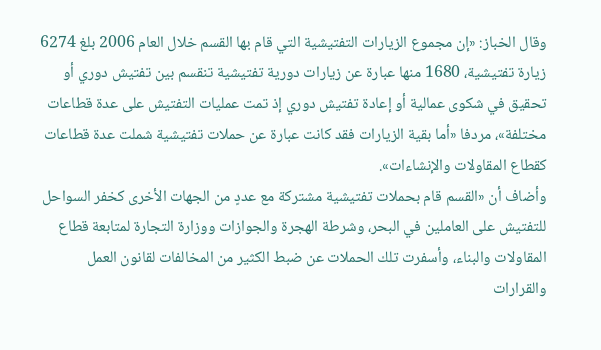وقال الخباز: «إن مجموع الزيارات التفتيشية التي قام بها القسم خلال العام 2006 بلغ 6274 زيارة تفتيشية، 1680 منها عبارة عن زيارات دورية تفتيشية تنقسم بين تفتيش دوري أو تحقيق في شكوى عمالية أو إعادة تفتيش دوري إذ تمت عمليات التفتيش على عدة قطاعات مختلفة»، مردفا «أما بقية الزيارات فقد كانت عبارة عن حملات تفتيشية شملت عدة قطاعات كقطاع المقاولات والإنشاءات».
وأضاف أن «القسم قام بحملات تفتيشية مشتركة مع عددٍ من الجهات الأخرى كخفر السواحل للتفتيش على العاملين في البحر، وشرطة الهجرة والجوازات ووزارة التجارة لمتابعة قطاع المقاولات والبناء، وأسفرت تلك الحملات عن ضبط الكثير من المخالفات لقانون العمل والقرارات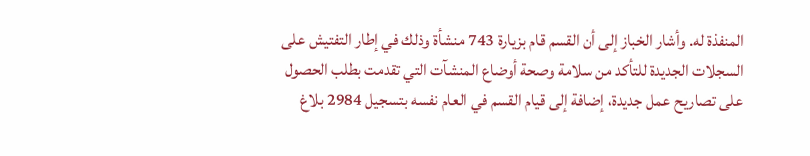المنفذة له. وأشار الخباز إلى أن القسم قام بزيارة 743 منشأة وذلك في إطار التفتيش على السجلات الجديدة للتأكد من سلامة وصحة أوضاع المنشآت التي تقدمت بطلب الحصول على تصاريح عمل جديدة، إضافة إلى قيام القسم في العام نفسه بتسجيل 2984 بلاغ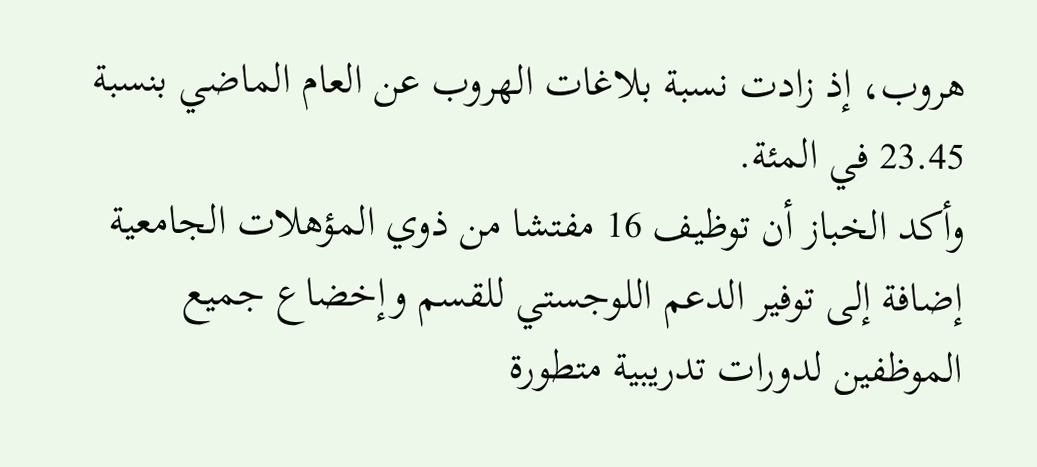هروب، إذ زادت نسبة بلاغات الهروب عن العام الماضي بنسبة 23.45 في المئة.
وأكد الخباز أن توظيف 16 مفتشا من ذوي المؤهلات الجامعية إضافة إلى توفير الدعم اللوجستي للقسم وإخضاع جميع الموظفين لدورات تدريبية متطورة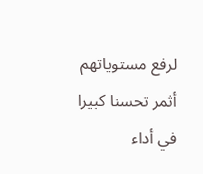لرفع مستوياتهم أثمر تحسنا كبيرا في أداء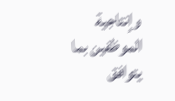وإنتاجية الموظفين بما يتوافق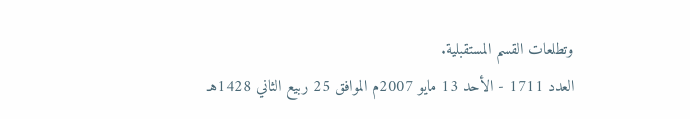وتطلعات القسم المستقبلية.
العدد 1711 - الأحد 13 مايو 2007م الموافق 25 ربيع الثاني 1428هـ